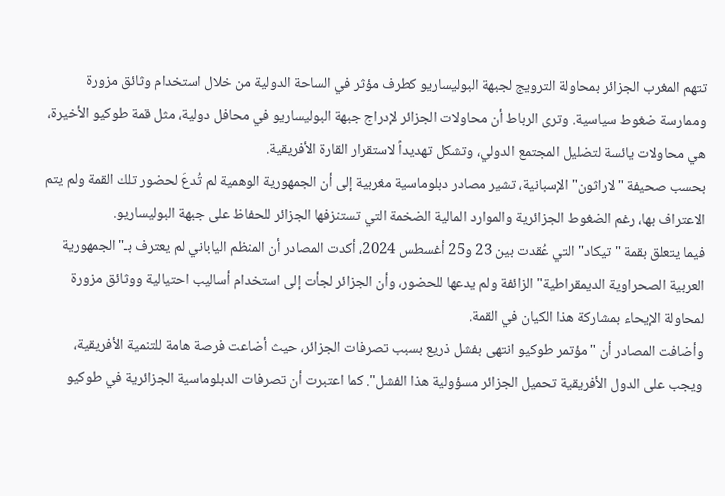تتهم المغرب الجزائر بمحاولة الترويج لجبهة البوليساريو كطرف مؤثر في الساحة الدولية من خلال استخدام وثائق مزورة وممارسة ضغوط سياسية. وترى الرباط أن محاولات الجزائر لإدراج جبهة البوليساريو في محافل دولية، مثل قمة طوكيو الأخيرة، هي محاولات يائسة لتضليل المجتمع الدولي، وتشكل تهديداً لاستقرار القارة الأفريقية.
بحسب صحيفة "لاراثون" الإسبانية، تشير مصادر دبلوماسية مغربية إلى أن الجمهورية الوهمية لم تُدعَ لحضور تلك القمة ولم يتم الاعتراف بها، رغم الضغوط الجزائرية والموارد المالية الضخمة التي تستنزفها الجزائر للحفاظ على جبهة البوليساريو.
فيما يتعلق بقمة "تيكاد" التي عُقدت بين 23 و25 أغسطس 2024، أكدت المصادر أن المنظم الياباني لم يعترف بـ"الجمهورية العربية الصحراوية الديمقراطية" الزائفة ولم يدعها للحضور، وأن الجزائر لجأت إلى استخدام أساليب احتيالية ووثائق مزورة لمحاولة الإيحاء بمشاركة هذا الكيان في القمة.
وأضافت المصادر أن "مؤتمر طوكيو انتهى بفشل ذريع بسبب تصرفات الجزائر، حيث أضاعت فرصة هامة للتنمية الأفريقية، ويجب على الدول الأفريقية تحميل الجزائر مسؤولية هذا الفشل". كما اعتبرت أن تصرفات الدبلوماسية الجزائرية في طوكيو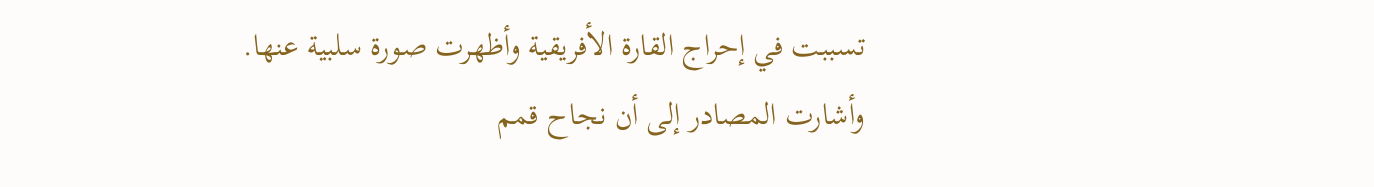تسببت في إحراج القارة الأفريقية وأظهرت صورة سلبية عنها.
وأشارت المصادر إلى أن نجاح قمم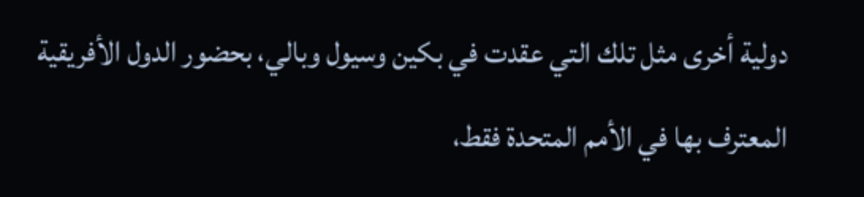دولية أخرى مثل تلك التي عقدت في بكين وسيول وبالي، بحضور الدول الأفريقية المعترف بها في الأمم المتحدة فقط،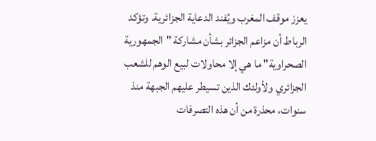يعزز موقف المغرب ويُفند الدعاية الجزائرية. وتؤكد الرباط أن مزاعم الجزائر بشأن مشاركة "الجمهورية الصحراوية" ما هي إلا محاولات لبيع الوهم للشعب الجزائري ولأولئك الذين تسيطر عليهم الجبهة منذ سنوات، محذرة من أن هذه التصرفات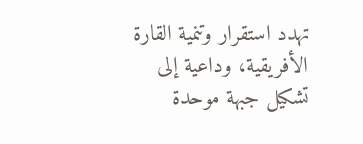تهدد استقرار وتنمية القارة الأفريقية، وداعية إلى تشكيل جبهة موحدة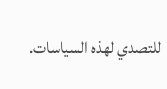للتصدي لهذه السياسات.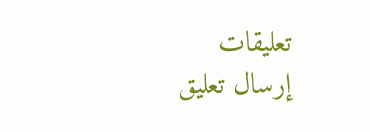تعليقات
إرسال تعليق